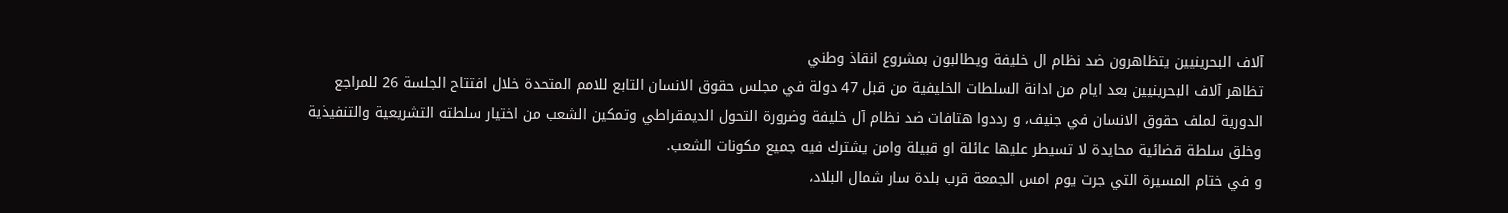آلاف البحرينيين يتظاهرون ضد نظام ال خليفة ويطالبون بمشروع انقاذ وطني
تظاهر آلاف البحرينيين بعد ايام من ادانة السلطات الخليفية من قبل 47 دولة في مجلس حقوق الانسان التابع للامم المتحدة خلال افتتاح الجلسة 26 للمراجع الدورية لملف حقوق الانسان في جنيف، و رددوا هتافات ضد نظام آل خليفة وضرورة التحول الديمقراطي وتمكين الشعب من اختيار سلطته التشريعية والتنفيذية وخلق سلطة قضائية محايدة لا تسيطر عليها عائلة او قبيلة وامن يشترك فيه جميع مكونات الشعب.
و في ختام المسيرة التي جرت يوم امس الجمعة قرب بلدة سار شمال البلاد،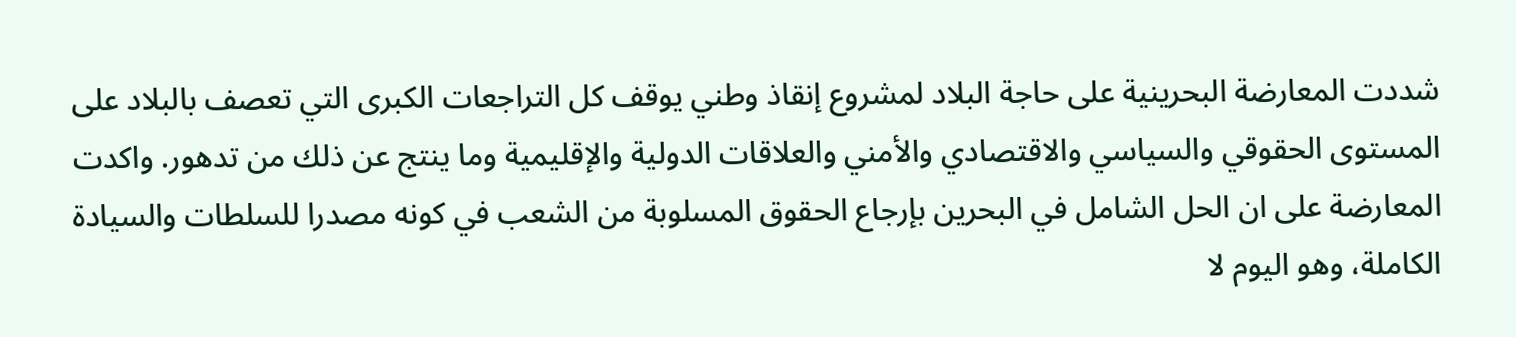شددت المعارضة البحرينية على حاجة البلاد لمشروع إنقاذ وطني يوقف كل التراجعات الكبرى التي تعصف بالبلاد على المستوى الحقوقي والسياسي والاقتصادي والأمني والعلاقات الدولية والإقليمية وما ينتج عن ذلك من تدهور. واكدت المعارضة على ان الحل الشامل في البحرين بإرجاع الحقوق المسلوبة من الشعب في كونه مصدرا للسلطات والسيادة الكاملة، وهو اليوم لا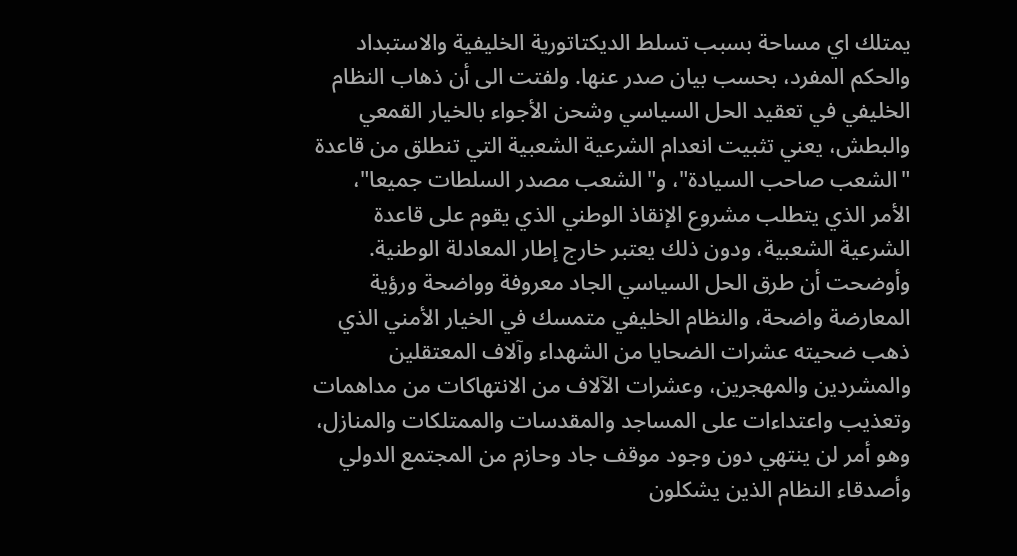يمتلك اي مساحة بسبب تسلط الديكتاتورية الخليفية والاستبداد والحكم المفرد، بحسب بيان صدر عنها. ولفتت الى أن ذهاب النظام الخليفي في تعقيد الحل السياسي وشحن الأجواء بالخيار القمعي والبطش، يعني تثبيت انعدام الشرعية الشعبية التي تنطلق من قاعدة "الشعب صاحب السيادة"، و"الشعب مصدر السلطات جميعا"، الأمر الذي يتطلب مشروع الإنقاذ الوطني الذي يقوم على قاعدة الشرعية الشعبية، ودون ذلك يعتبر خارج إطار المعادلة الوطنية. وأوضحت أن طرق الحل السياسي الجاد معروفة وواضحة ورؤية المعارضة واضحة، والنظام الخليفي متمسك في الخيار الأمني الذي ذهب ضحيته عشرات الضحايا من الشهداء وآلاف المعتقلين والمشردين والمهجرين، وعشرات الآلاف من الانتهاكات من مداهمات وتعذيب واعتداءات على المساجد والمقدسات والممتلكات والمنازل، وهو أمر لن ينتهي دون وجود موقف جاد وحازم من المجتمع الدولي وأصدقاء النظام الذين يشكلون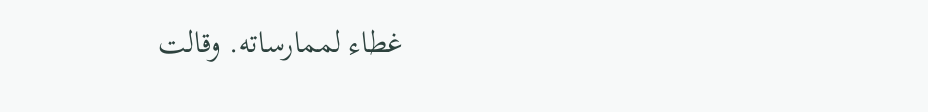غطاء لممارساته. وقالت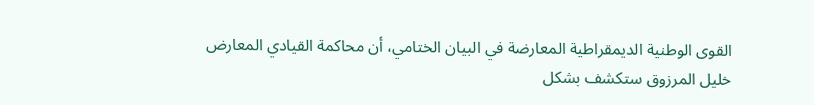القوى الوطنية الديمقراطية المعارضة في البيان الختامي، أن محاكمة القيادي المعارض خليل المرزوق ستكشف بشكل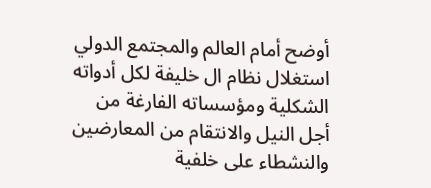أوضح أمام العالم والمجتمع الدولي استغلال نظام ال خليفة لكل أدواته الشكلية ومؤسساته الفارغة من أجل النيل والانتقام من المعارضين والنشطاء على خلفية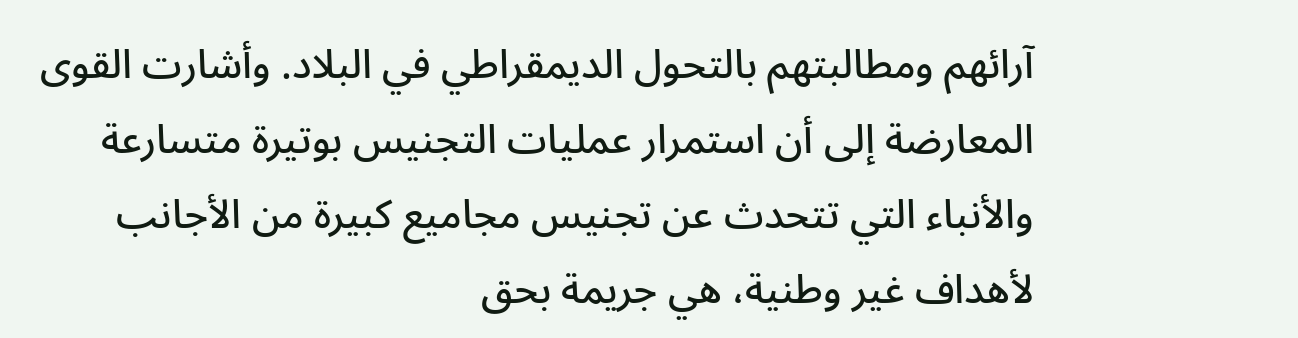آرائهم ومطالبتهم بالتحول الديمقراطي في البلاد. وأشارت القوى المعارضة إلى أن استمرار عمليات التجنيس بوتيرة متسارعة والأنباء التي تتحدث عن تجنيس مجاميع كبيرة من الأجانب لأهداف غير وطنية، هي جريمة بحق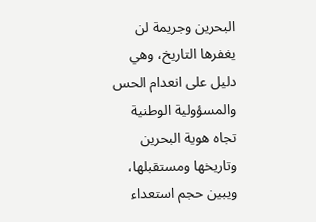البحرين وجريمة لن يغفرها التاريخ، وهي دليل على انعدام الحس والمسؤولية الوطنية تجاه هوية البحرين وتاريخها ومستقبلها، ويبين حجم استعداء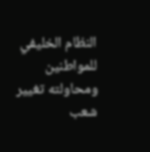النظام الخليفي للمواطنين ومحاولته تغيير شعب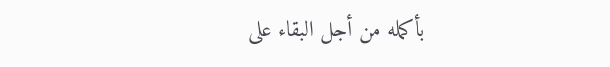بأكمله من أجل البقاء على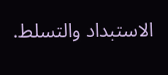الاستبداد والتسلط.